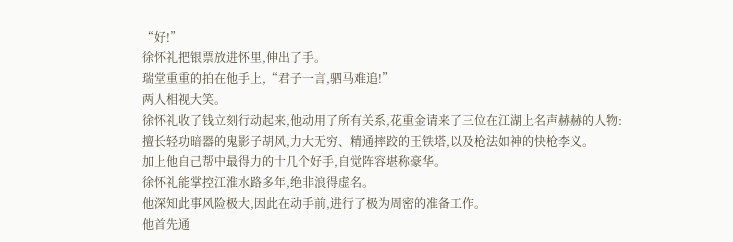“好!”
徐怀礼把银票放进怀里,伸出了手。
瑞堂重重的拍在他手上,“君子一言,驷马难追!”
两人相视大笑。
徐怀礼收了钱立刻行动起来,他动用了所有关系,花重金请来了三位在江湖上名声赫赫的人物:
擅长轻功暗器的鬼影子胡风,力大无穷、精通摔跤的王铁塔,以及枪法如神的快枪李义。
加上他自己帮中最得力的十几个好手,自觉阵容堪称豪华。
徐怀礼能掌控江淮水路多年,绝非浪得虚名。
他深知此事风险极大,因此在动手前,进行了极为周密的准备工作。
他首先通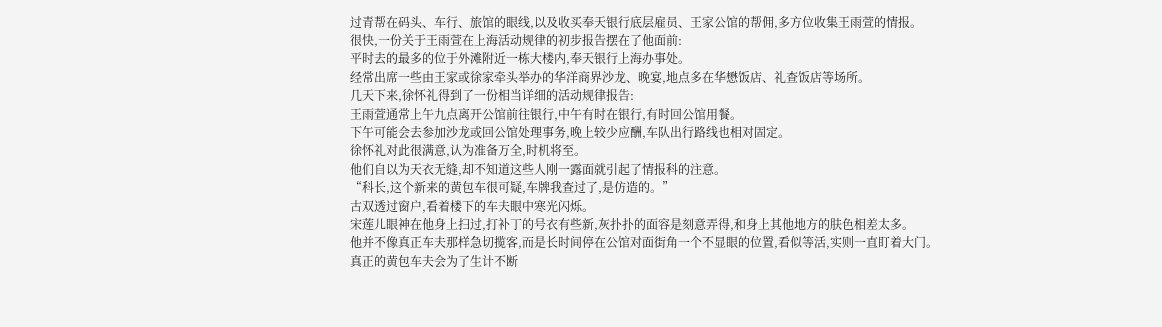过青帮在码头、车行、旅馆的眼线,以及收买奉天银行底层雇员、王家公馆的帮佣,多方位收集王雨萱的情报。
很快,一份关于王雨萱在上海活动规律的初步报告摆在了他面前:
平时去的最多的位于外滩附近一栋大楼内,奉天银行上海办事处。
经常出席一些由王家或徐家牵头举办的华洋商界沙龙、晚宴,地点多在华懋饭店、礼查饭店等场所。
几天下来,徐怀礼得到了一份相当详细的活动规律报告:
王雨萱通常上午九点离开公馆前往银行,中午有时在银行,有时回公馆用餐。
下午可能会去参加沙龙或回公馆处理事务,晚上较少应酬,车队出行路线也相对固定。
徐怀礼对此很满意,认为准备万全,时机将至。
他们自以为天衣无缝,却不知道这些人刚一露面就引起了情报科的注意。
“科长,这个新来的黄包车很可疑,车牌我查过了,是仿造的。”
古双透过窗户,看着楼下的车夫眼中寒光闪烁。
宋莲儿眼神在他身上扫过,打补丁的号衣有些新,灰扑扑的面容是刻意弄得,和身上其他地方的肤色相差太多。
他并不像真正车夫那样急切揽客,而是长时间停在公馆对面街角一个不显眼的位置,看似等活,实则一直盯着大门。
真正的黄包车夫会为了生计不断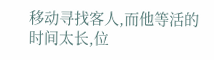移动寻找客人,而他等活的时间太长,位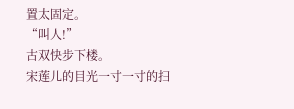置太固定。
“叫人!”
古双快步下楼。
宋莲儿的目光一寸一寸的扫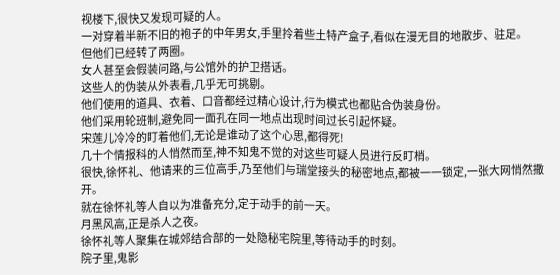视楼下,很快又发现可疑的人。
一对穿着半新不旧的袍子的中年男女,手里拎着些土特产盒子,看似在漫无目的地散步、驻足。
但他们已经转了两圈。
女人甚至会假装问路,与公馆外的护卫搭话。
这些人的伪装从外表看,几乎无可挑剔。
他们使用的道具、衣着、口音都经过精心设计,行为模式也都贴合伪装身份。
他们采用轮班制,避免同一面孔在同一地点出现时间过长引起怀疑。
宋莲儿冷冷的盯着他们,无论是谁动了这个心思,都得死!
几十个情报科的人悄然而至,神不知鬼不觉的对这些可疑人员进行反盯梢。
很快,徐怀礼、他请来的三位高手,乃至他们与瑞堂接头的秘密地点,都被一一锁定,一张大网悄然撒开。
就在徐怀礼等人自以为准备充分,定于动手的前一天。
月黑风高,正是杀人之夜。
徐怀礼等人聚集在城郊结合部的一处隐秘宅院里,等待动手的时刻。
院子里,鬼影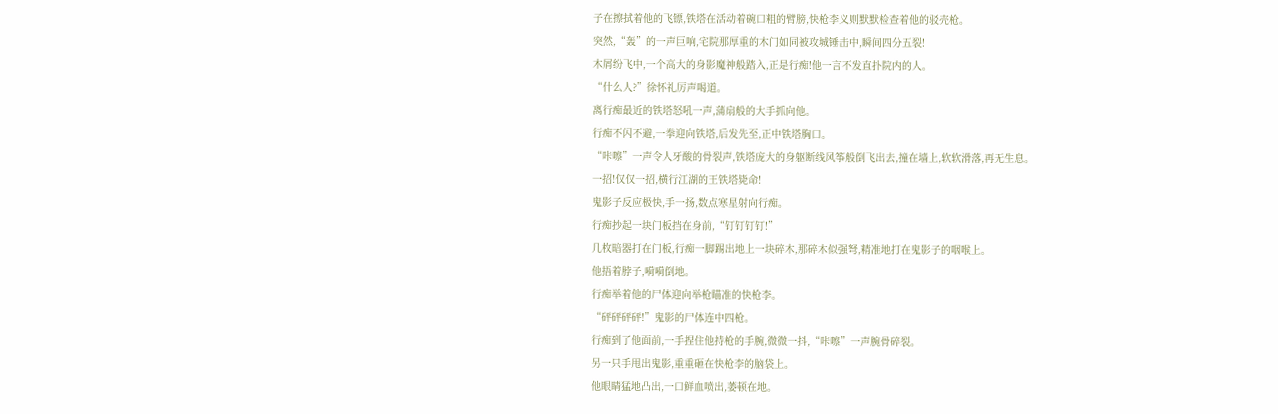子在擦拭着他的飞镖,铁塔在活动着碗口粗的臂膀,快枪李义则默默检查着他的驳壳枪。
突然,“轰”的一声巨响,宅院那厚重的木门如同被攻城锤击中,瞬间四分五裂!
木屑纷飞中,一个高大的身影魔神般踏入,正是行痴!他一言不发直扑院内的人。
“什么人?”徐怀礼厉声喝道。
离行痴最近的铁塔怒吼一声,蒲扇般的大手抓向他。
行痴不闪不避,一拳迎向铁塔,后发先至,正中铁塔胸口。
“咔嚓”一声令人牙酸的骨裂声,铁塔庞大的身躯断线风筝般倒飞出去,撞在墙上,软软滑落,再无生息。
一招!仅仅一招,横行江湖的王铁塔毙命!
鬼影子反应极快,手一扬,数点寒星射向行痴。
行痴抄起一块门板挡在身前,“钉钉钉钉!”
几枚暗器打在门板,行痴一脚踢出地上一块碎木,那碎木似强弩,精准地打在鬼影子的咽喉上。
他捂着脖子,嗬嗬倒地。
行痴举着他的尸体迎向举枪瞄准的快枪李。
“砰砰砰砰!”鬼影的尸体连中四枪。
行痴到了他面前,一手捏住他持枪的手腕,微微一抖,“咔嚓”一声腕骨碎裂。
另一只手甩出鬼影,重重砸在快枪李的脑袋上。
他眼睛猛地凸出,一口鲜血喷出,萎顿在地。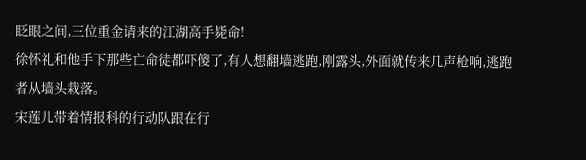眨眼之间,三位重金请来的江湖高手毙命!
徐怀礼和他手下那些亡命徒都吓傻了,有人想翻墙逃跑,刚露头,外面就传来几声枪响,逃跑者从墙头栽落。
宋莲儿带着情报科的行动队跟在行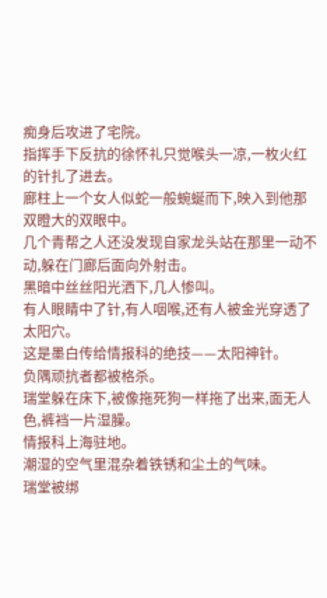痴身后攻进了宅院。
指挥手下反抗的徐怀礼只觉喉头一凉,一枚火红的针扎了进去。
廊柱上一个女人似蛇一般蜿蜒而下,映入到他那双瞪大的双眼中。
几个青帮之人还没发现自家龙头站在那里一动不动,躲在门廊后面向外射击。
黑暗中丝丝阳光洒下,几人惨叫。
有人眼睛中了针,有人咽喉,还有人被金光穿透了太阳穴。
这是墨白传给情报科的绝技——太阳神针。
负隅顽抗者都被格杀。
瑞堂躲在床下,被像拖死狗一样拖了出来,面无人色,裤裆一片湿臊。
情报科上海驻地。
潮湿的空气里混杂着铁锈和尘土的气味。
瑞堂被绑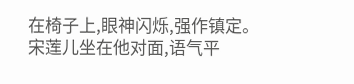在椅子上,眼神闪烁,强作镇定。
宋莲儿坐在他对面,语气平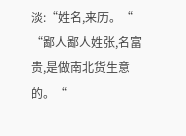淡:“姓名,来历。“
“鄙人鄙人姓张,名富贵,是做南北货生意的。“